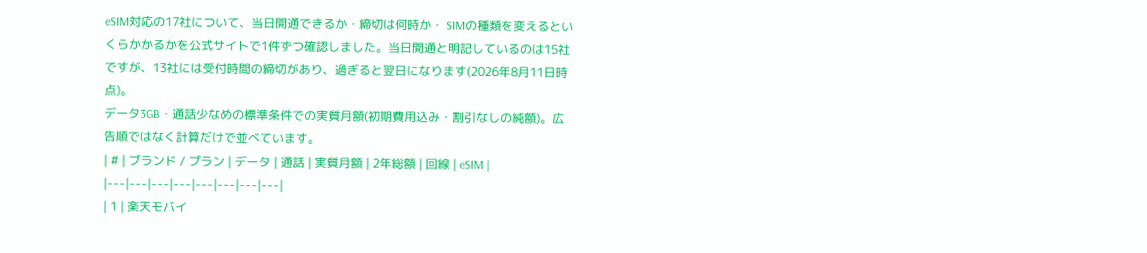eSIM対応の17社について、当日開通できるか・締切は何時か・ SIMの種類を変えるといくらかかるかを公式サイトで1件ずつ確認しました。当日開通と明記しているのは15社ですが、13社には受付時間の締切があり、過ぎると翌日になります(2026年8月11日時点)。
データ3GB・通話少なめの標準条件での実質月額(初期費用込み・割引なしの純額)。広告順ではなく計算だけで並べています。
| # | ブランド / プラン | データ | 通話 | 実質月額 | 2年総額 | 回線 | eSIM |
|---|---|---|---|---|---|---|---|
| 1 | 楽天モバイ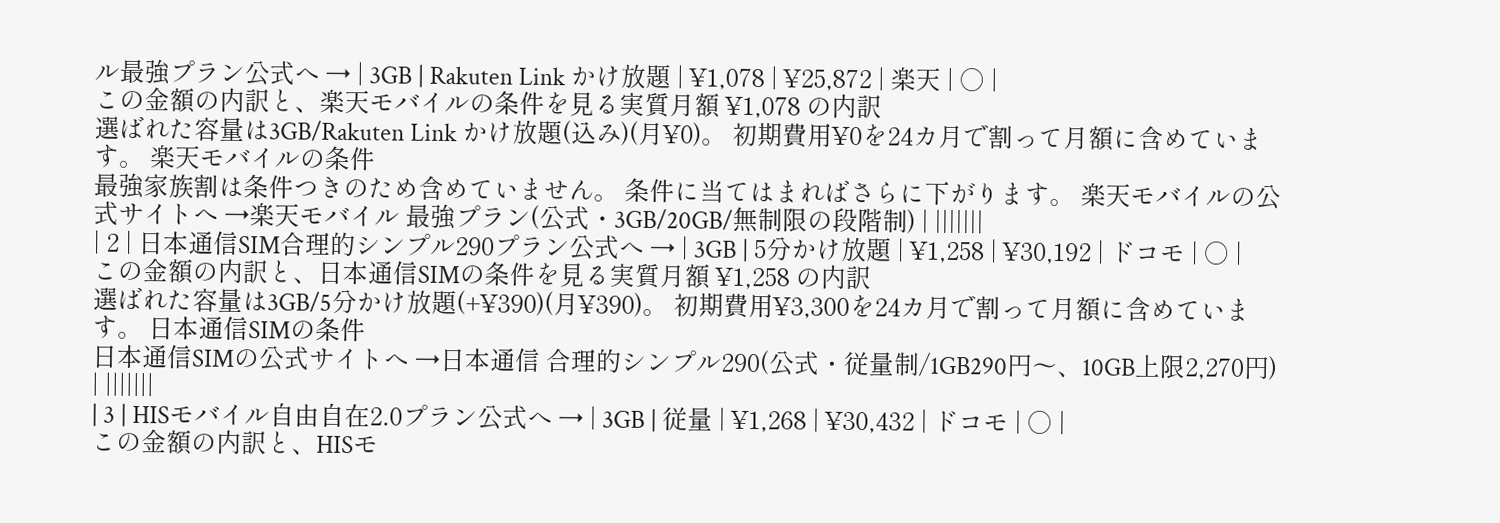ル最強プラン公式へ → | 3GB | Rakuten Link かけ放題 | ¥1,078 | ¥25,872 | 楽天 | ○ |
この金額の内訳と、楽天モバイルの条件を見る実質月額 ¥1,078 の内訳
選ばれた容量は3GB/Rakuten Link かけ放題(込み)(月¥0)。 初期費用¥0を24カ月で割って月額に含めています。 楽天モバイルの条件
最強家族割は条件つきのため含めていません。 条件に当てはまればさらに下がります。 楽天モバイルの公式サイトへ →楽天モバイル 最強プラン(公式・3GB/20GB/無制限の段階制) | |||||||
| 2 | 日本通信SIM合理的シンプル290プラン公式へ → | 3GB | 5分かけ放題 | ¥1,258 | ¥30,192 | ドコモ | ○ |
この金額の内訳と、日本通信SIMの条件を見る実質月額 ¥1,258 の内訳
選ばれた容量は3GB/5分かけ放題(+¥390)(月¥390)。 初期費用¥3,300を24カ月で割って月額に含めています。 日本通信SIMの条件
日本通信SIMの公式サイトへ →日本通信 合理的シンプル290(公式・従量制/1GB290円〜、10GB上限2,270円) | |||||||
| 3 | HISモバイル自由自在2.0プラン公式へ → | 3GB | 従量 | ¥1,268 | ¥30,432 | ドコモ | ○ |
この金額の内訳と、HISモ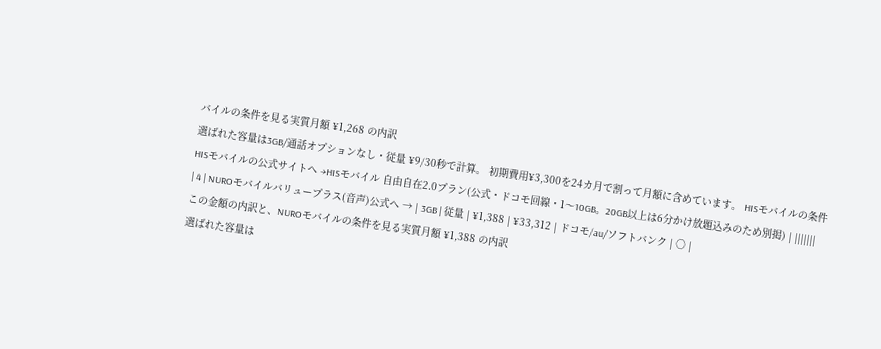バイルの条件を見る実質月額 ¥1,268 の内訳
選ばれた容量は3GB/通話オプションなし・従量 ¥9/30秒で計算。 初期費用¥3,300を24カ月で割って月額に含めています。 HISモバイルの条件
HISモバイルの公式サイトへ →HISモバイル 自由自在2.0プラン(公式・ドコモ回線・1〜10GB。20GB以上は6分かけ放題込みのため別掲) | |||||||
| 4 | NUROモバイルバリュープラス(音声)公式へ → | 3GB | 従量 | ¥1,388 | ¥33,312 | ドコモ/au/ソフトバンク | ○ |
この金額の内訳と、NUROモバイルの条件を見る実質月額 ¥1,388 の内訳
選ばれた容量は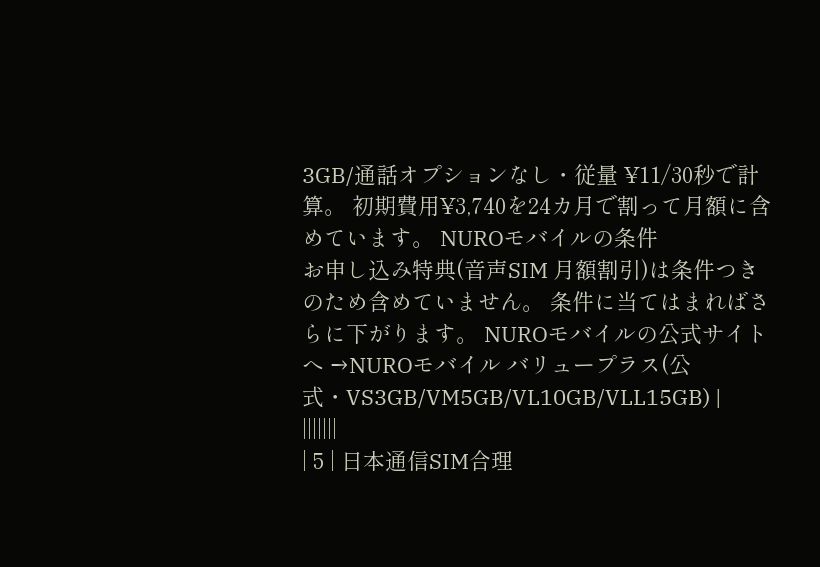3GB/通話オプションなし・従量 ¥11/30秒で計算。 初期費用¥3,740を24カ月で割って月額に含めています。 NUROモバイルの条件
お申し込み特典(音声SIM 月額割引)は条件つきのため含めていません。 条件に当てはまればさらに下がります。 NUROモバイルの公式サイトへ →NUROモバイル バリュープラス(公式・VS3GB/VM5GB/VL10GB/VLL15GB) | |||||||
| 5 | 日本通信SIM合理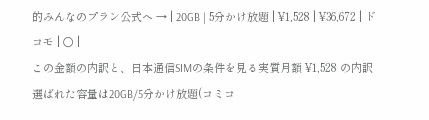的みんなのプラン公式へ → | 20GB | 5分かけ放題 | ¥1,528 | ¥36,672 | ドコモ | ○ |
この金額の内訳と、日本通信SIMの条件を見る実質月額 ¥1,528 の内訳
選ばれた容量は20GB/5分かけ放題(コミコ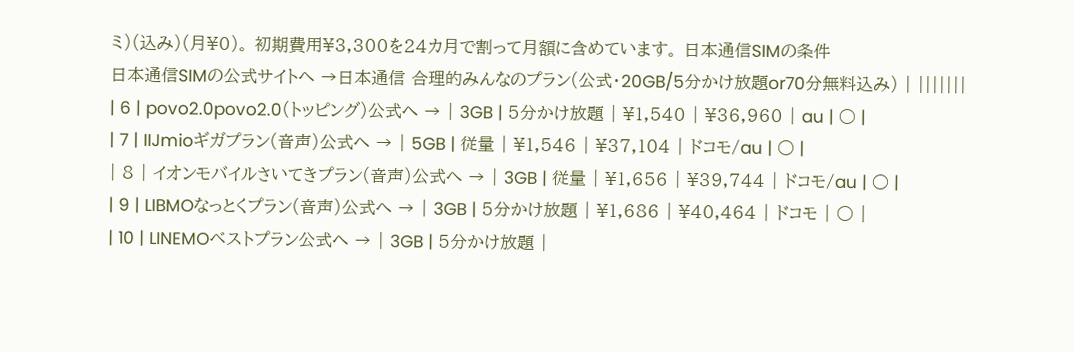ミ)(込み)(月¥0)。 初期費用¥3,300を24カ月で割って月額に含めています。 日本通信SIMの条件
日本通信SIMの公式サイトへ →日本通信 合理的みんなのプラン(公式・20GB/5分かけ放題or70分無料込み) | |||||||
| 6 | povo2.0povo2.0(トッピング)公式へ → | 3GB | 5分かけ放題 | ¥1,540 | ¥36,960 | au | ○ |
| 7 | IIJmioギガプラン(音声)公式へ → | 5GB | 従量 | ¥1,546 | ¥37,104 | ドコモ/au | ○ |
| 8 | イオンモバイルさいてきプラン(音声)公式へ → | 3GB | 従量 | ¥1,656 | ¥39,744 | ドコモ/au | ○ |
| 9 | LIBMOなっとくプラン(音声)公式へ → | 3GB | 5分かけ放題 | ¥1,686 | ¥40,464 | ドコモ | ○ |
| 10 | LINEMOベストプラン公式へ → | 3GB | 5分かけ放題 |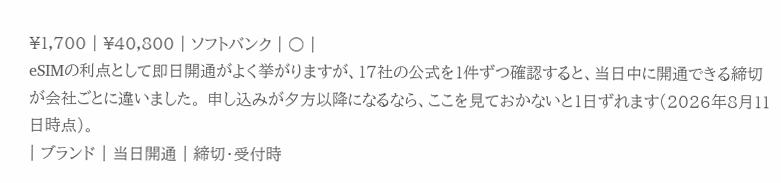¥1,700 | ¥40,800 | ソフトバンク | ○ |
eSIMの利点として即日開通がよく挙がりますが、17社の公式を1件ずつ確認すると、当日中に開通できる締切が会社ごとに違いました。 申し込みが夕方以降になるなら、ここを見ておかないと1日ずれます(2026年8月11日時点)。
| ブランド | 当日開通 | 締切・受付時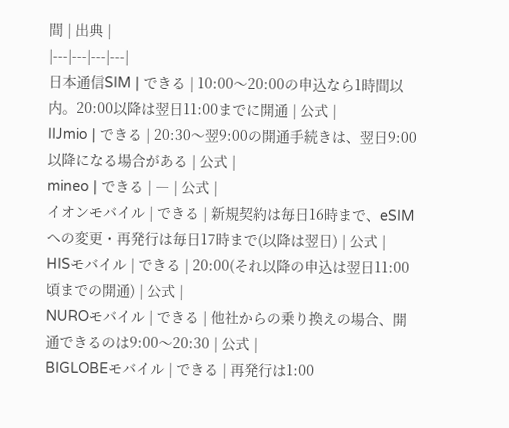間 | 出典 |
|---|---|---|---|
日本通信SIM | できる | 10:00〜20:00の申込なら1時間以内。20:00以降は翌日11:00までに開通 | 公式 |
IIJmio | できる | 20:30〜翌9:00の開通手続きは、翌日9:00以降になる場合がある | 公式 |
mineo | できる | ― | 公式 |
イオンモバイル | できる | 新規契約は毎日16時まで、eSIMへの変更・再発行は毎日17時まで(以降は翌日) | 公式 |
HISモバイル | できる | 20:00(それ以降の申込は翌日11:00頃までの開通) | 公式 |
NUROモバイル | できる | 他社からの乗り換えの場合、開通できるのは9:00〜20:30 | 公式 |
BIGLOBEモバイル | できる | 再発行は1:00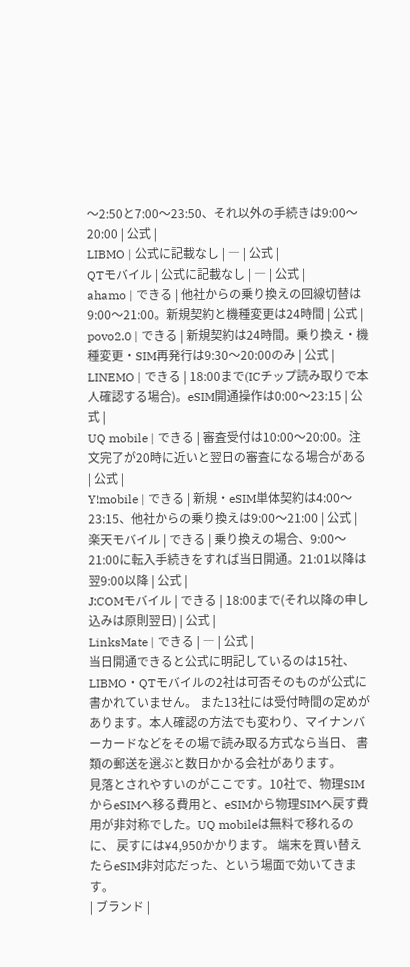〜2:50と7:00〜23:50、それ以外の手続きは9:00〜20:00 | 公式 |
LIBMO | 公式に記載なし | ― | 公式 |
QTモバイル | 公式に記載なし | ― | 公式 |
ahamo | できる | 他社からの乗り換えの回線切替は9:00〜21:00。新規契約と機種変更は24時間 | 公式 |
povo2.0 | できる | 新規契約は24時間。乗り換え・機種変更・SIM再発行は9:30〜20:00のみ | 公式 |
LINEMO | できる | 18:00まで(ICチップ読み取りで本人確認する場合)。eSIM開通操作は0:00〜23:15 | 公式 |
UQ mobile | できる | 審査受付は10:00〜20:00。注文完了が20時に近いと翌日の審査になる場合がある | 公式 |
Y!mobile | できる | 新規・eSIM単体契約は4:00〜23:15、他社からの乗り換えは9:00〜21:00 | 公式 |
楽天モバイル | できる | 乗り換えの場合、9:00〜21:00に転入手続きをすれば当日開通。21:01以降は翌9:00以降 | 公式 |
J:COMモバイル | できる | 18:00まで(それ以降の申し込みは原則翌日) | 公式 |
LinksMate | できる | ― | 公式 |
当日開通できると公式に明記しているのは15社、LIBMO・QTモバイルの2社は可否そのものが公式に書かれていません。 また13社には受付時間の定めがあります。本人確認の方法でも変わり、マイナンバーカードなどをその場で読み取る方式なら当日、 書類の郵送を選ぶと数日かかる会社があります。
見落とされやすいのがここです。10社で、物理SIMからeSIMへ移る費用と、eSIMから物理SIMへ戻す費用が非対称でした。UQ mobileは無料で移れるのに、 戻すには¥4,950かかります。 端末を買い替えたらeSIM非対応だった、という場面で効いてきます。
| ブランド |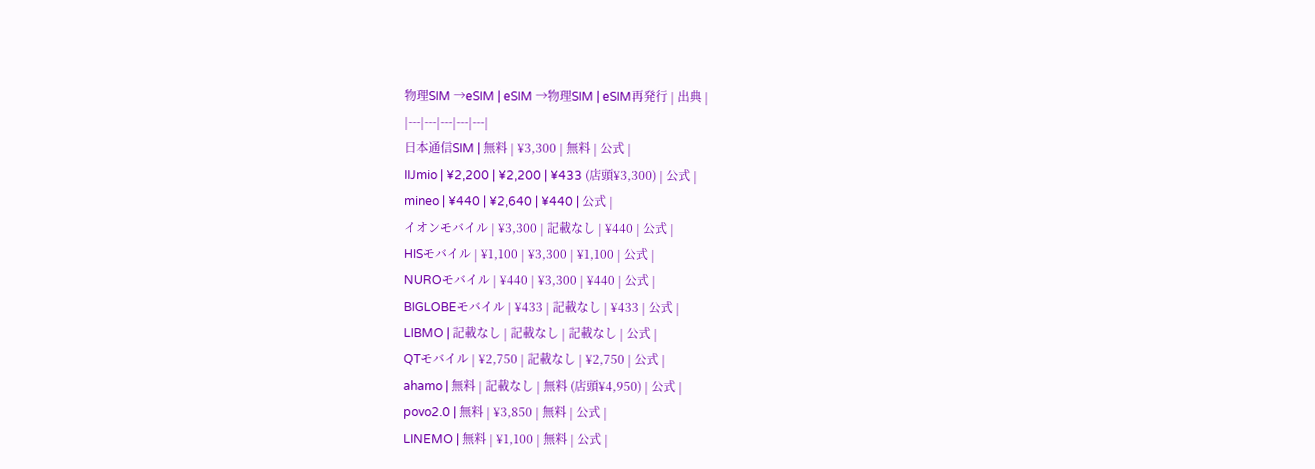物理SIM →eSIM | eSIM →物理SIM | eSIM再発行 | 出典 |
|---|---|---|---|---|
日本通信SIM | 無料 | ¥3,300 | 無料 | 公式 |
IIJmio | ¥2,200 | ¥2,200 | ¥433 (店頭¥3,300) | 公式 |
mineo | ¥440 | ¥2,640 | ¥440 | 公式 |
イオンモバイル | ¥3,300 | 記載なし | ¥440 | 公式 |
HISモバイル | ¥1,100 | ¥3,300 | ¥1,100 | 公式 |
NUROモバイル | ¥440 | ¥3,300 | ¥440 | 公式 |
BIGLOBEモバイル | ¥433 | 記載なし | ¥433 | 公式 |
LIBMO | 記載なし | 記載なし | 記載なし | 公式 |
QTモバイル | ¥2,750 | 記載なし | ¥2,750 | 公式 |
ahamo | 無料 | 記載なし | 無料 (店頭¥4,950) | 公式 |
povo2.0 | 無料 | ¥3,850 | 無料 | 公式 |
LINEMO | 無料 | ¥1,100 | 無料 | 公式 |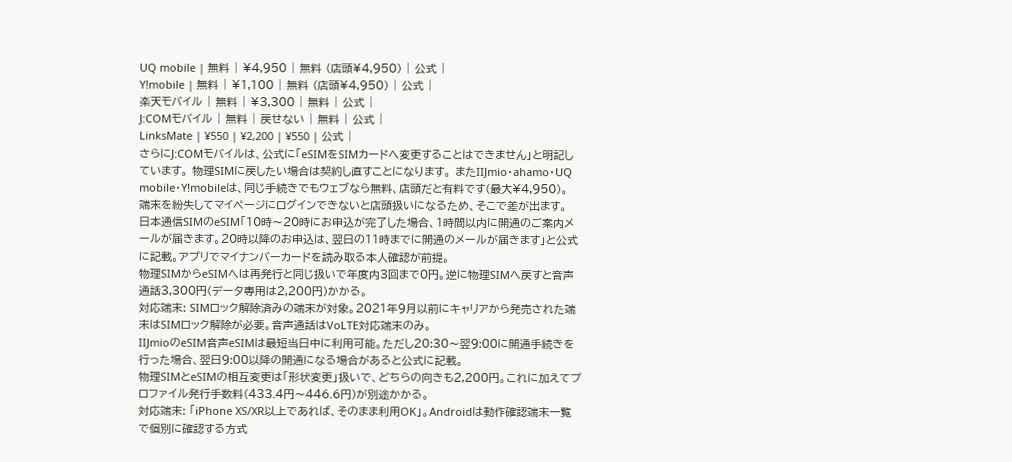UQ mobile | 無料 | ¥4,950 | 無料 (店頭¥4,950) | 公式 |
Y!mobile | 無料 | ¥1,100 | 無料 (店頭¥4,950) | 公式 |
楽天モバイル | 無料 | ¥3,300 | 無料 | 公式 |
J:COMモバイル | 無料 | 戻せない | 無料 | 公式 |
LinksMate | ¥550 | ¥2,200 | ¥550 | 公式 |
さらにJ:COMモバイルは、公式に「eSIMをSIMカードへ変更することはできません」と明記しています。 物理SIMに戻したい場合は契約し直すことになります。 またIIJmio・ahamo・UQ mobile・Y!mobileは、同じ手続きでもウェブなら無料、店頭だと有料です(最大¥4,950)。 端末を紛失してマイページにログインできないと店頭扱いになるため、そこで差が出ます。
日本通信SIMのeSIM「10時〜20時にお申込が完了した場合、1時間以内に開通のご案内メールが届きます。20時以降のお申込は、翌日の11時までに開通のメールが届きます」と公式に記載。アプリでマイナンバーカードを読み取る本人確認が前提。
物理SIMからeSIMへは再発行と同じ扱いで年度内3回まで0円。逆に物理SIMへ戻すと音声通話3,300円(データ専用は2,200円)かかる。
対応端末: SIMロック解除済みの端末が対象。2021年9月以前にキャリアから発売された端末はSIMロック解除が必要。音声通話はVoLTE対応端末のみ。
IIJmioのeSIM音声eSIMは最短当日中に利用可能。ただし20:30〜翌9:00に開通手続きを行った場合、翌日9:00以降の開通になる場合があると公式に記載。
物理SIMとeSIMの相互変更は「形状変更」扱いで、どちらの向きも2,200円。これに加えてプロファイル発行手数料(433.4円〜446.6円)が別途かかる。
対応端末: 「iPhone XS/XR以上であれば、そのまま利用OK」。Androidは動作確認端末一覧で個別に確認する方式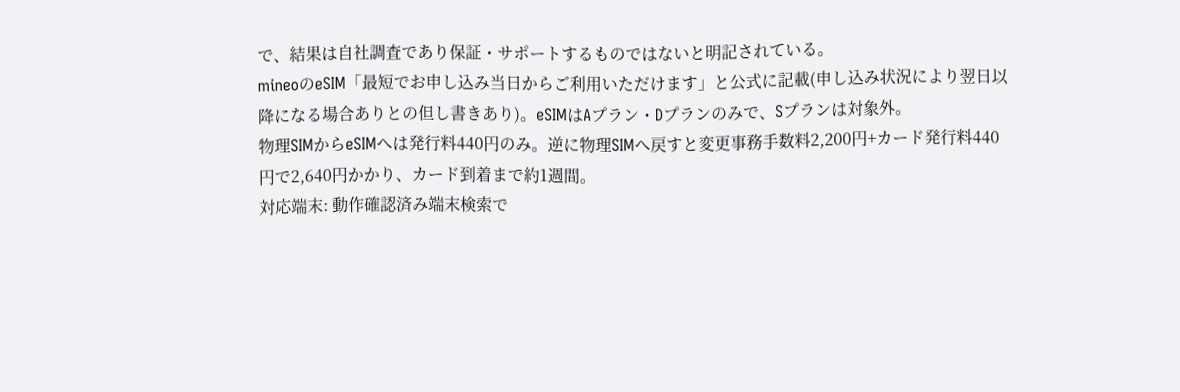で、結果は自社調査であり保証・サポートするものではないと明記されている。
mineoのeSIM「最短でお申し込み当日からご利用いただけます」と公式に記載(申し込み状況により翌日以降になる場合ありとの但し書きあり)。eSIMはAプラン・Dプランのみで、Sプランは対象外。
物理SIMからeSIMへは発行料440円のみ。逆に物理SIMへ戻すと変更事務手数料2,200円+カード発行料440円で2,640円かかり、カード到着まで約1週間。
対応端末: 動作確認済み端末検索で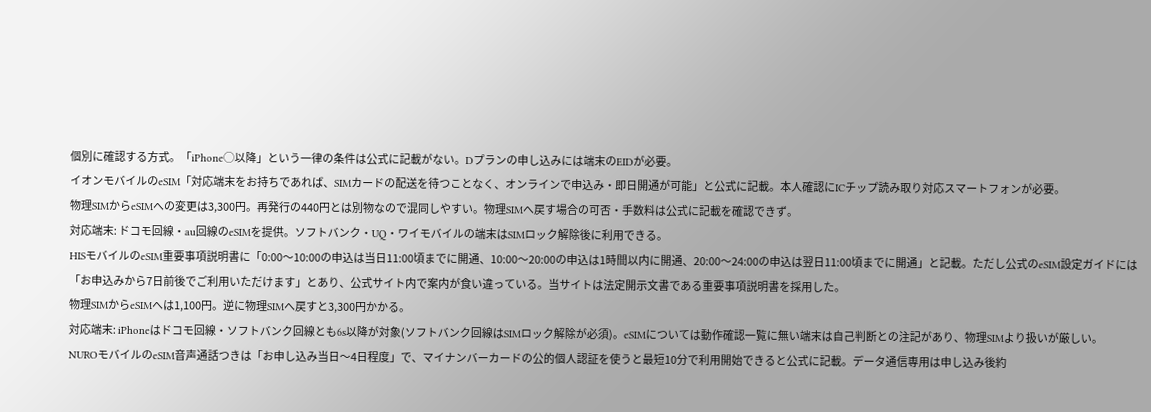個別に確認する方式。「iPhone◯以降」という一律の条件は公式に記載がない。Dプランの申し込みには端末のEIDが必要。
イオンモバイルのeSIM「対応端末をお持ちであれば、SIMカードの配送を待つことなく、オンラインで申込み・即日開通が可能」と公式に記載。本人確認にICチップ読み取り対応スマートフォンが必要。
物理SIMからeSIMへの変更は3,300円。再発行の440円とは別物なので混同しやすい。物理SIMへ戻す場合の可否・手数料は公式に記載を確認できず。
対応端末: ドコモ回線・au回線のeSIMを提供。ソフトバンク・UQ・ワイモバイルの端末はSIMロック解除後に利用できる。
HISモバイルのeSIM重要事項説明書に「0:00〜10:00の申込は当日11:00頃までに開通、10:00〜20:00の申込は1時間以内に開通、20:00〜24:00の申込は翌日11:00頃までに開通」と記載。ただし公式のeSIM設定ガイドには「お申込みから7日前後でご利用いただけます」とあり、公式サイト内で案内が食い違っている。当サイトは法定開示文書である重要事項説明書を採用した。
物理SIMからeSIMへは1,100円。逆に物理SIMへ戻すと3,300円かかる。
対応端末: iPhoneはドコモ回線・ソフトバンク回線とも6s以降が対象(ソフトバンク回線はSIMロック解除が必須)。eSIMについては動作確認一覧に無い端末は自己判断との注記があり、物理SIMより扱いが厳しい。
NUROモバイルのeSIM音声通話つきは「お申し込み当日〜4日程度」で、マイナンバーカードの公的個人認証を使うと最短10分で利用開始できると公式に記載。データ通信専用は申し込み後約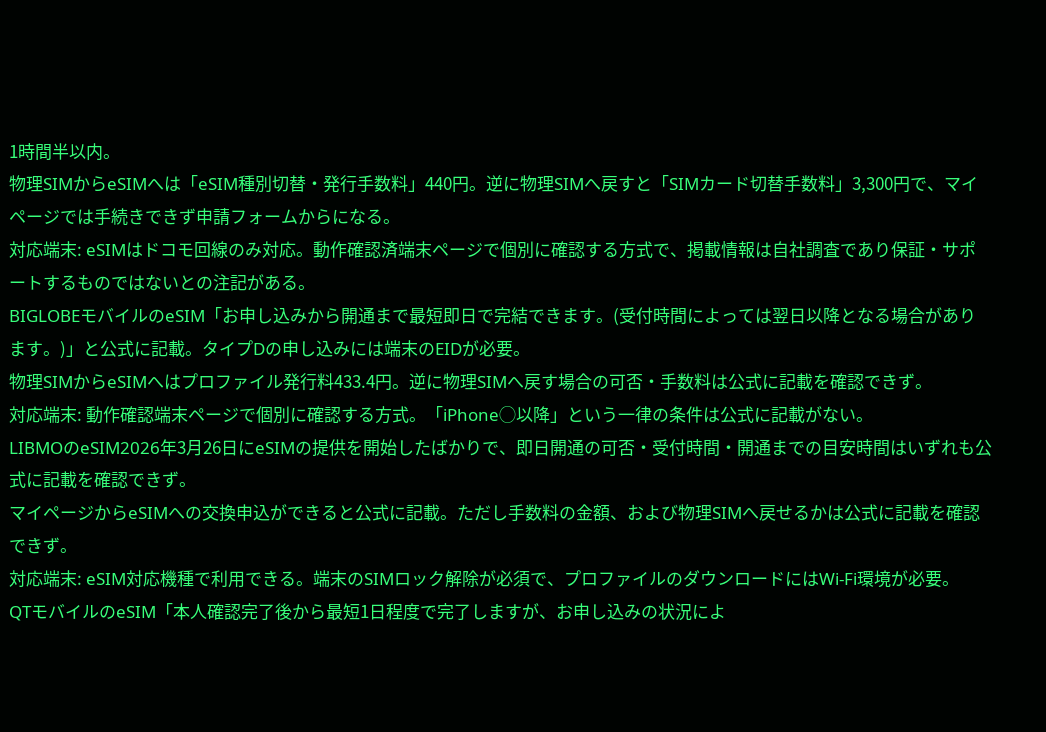1時間半以内。
物理SIMからeSIMへは「eSIM種別切替・発行手数料」440円。逆に物理SIMへ戻すと「SIMカード切替手数料」3,300円で、マイページでは手続きできず申請フォームからになる。
対応端末: eSIMはドコモ回線のみ対応。動作確認済端末ページで個別に確認する方式で、掲載情報は自社調査であり保証・サポートするものではないとの注記がある。
BIGLOBEモバイルのeSIM「お申し込みから開通まで最短即日で完結できます。(受付時間によっては翌日以降となる場合があります。)」と公式に記載。タイプDの申し込みには端末のEIDが必要。
物理SIMからeSIMへはプロファイル発行料433.4円。逆に物理SIMへ戻す場合の可否・手数料は公式に記載を確認できず。
対応端末: 動作確認端末ページで個別に確認する方式。「iPhone◯以降」という一律の条件は公式に記載がない。
LIBMOのeSIM2026年3月26日にeSIMの提供を開始したばかりで、即日開通の可否・受付時間・開通までの目安時間はいずれも公式に記載を確認できず。
マイページからeSIMへの交換申込ができると公式に記載。ただし手数料の金額、および物理SIMへ戻せるかは公式に記載を確認できず。
対応端末: eSIM対応機種で利用できる。端末のSIMロック解除が必須で、プロファイルのダウンロードにはWi-Fi環境が必要。
QTモバイルのeSIM「本人確認完了後から最短1日程度で完了しますが、お申し込みの状況によ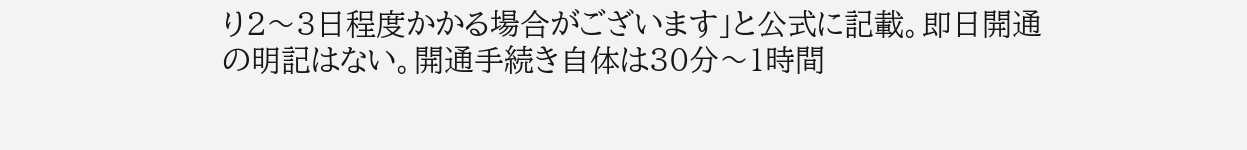り2〜3日程度かかる場合がございます」と公式に記載。即日開通の明記はない。開通手続き自体は30分〜1時間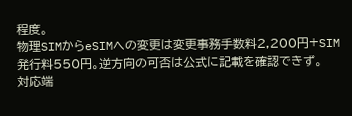程度。
物理SIMからeSIMへの変更は変更事務手数料2,200円+SIM発行料550円。逆方向の可否は公式に記載を確認できず。
対応端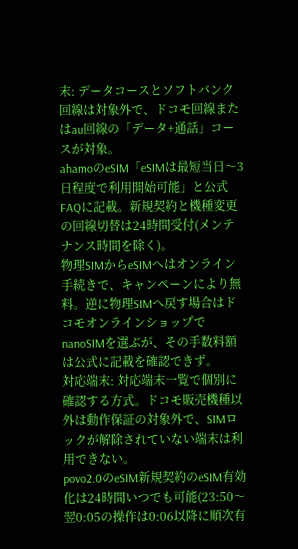末: データコースとソフトバンク回線は対象外で、ドコモ回線またはau回線の「データ+通話」コースが対象。
ahamoのeSIM「eSIMは最短当日〜3日程度で利用開始可能」と公式FAQに記載。新規契約と機種変更の回線切替は24時間受付(メンテナンス時間を除く)。
物理SIMからeSIMへはオンライン手続きで、キャンペーンにより無料。逆に物理SIMへ戻す場合はドコモオンラインショップでnanoSIMを選ぶが、その手数料額は公式に記載を確認できず。
対応端末: 対応端末一覧で個別に確認する方式。ドコモ販売機種以外は動作保証の対象外で、SIMロックが解除されていない端末は利用できない。
povo2.0のeSIM新規契約のeSIM有効化は24時間いつでも可能(23:50〜翌0:05の操作は0:06以降に順次有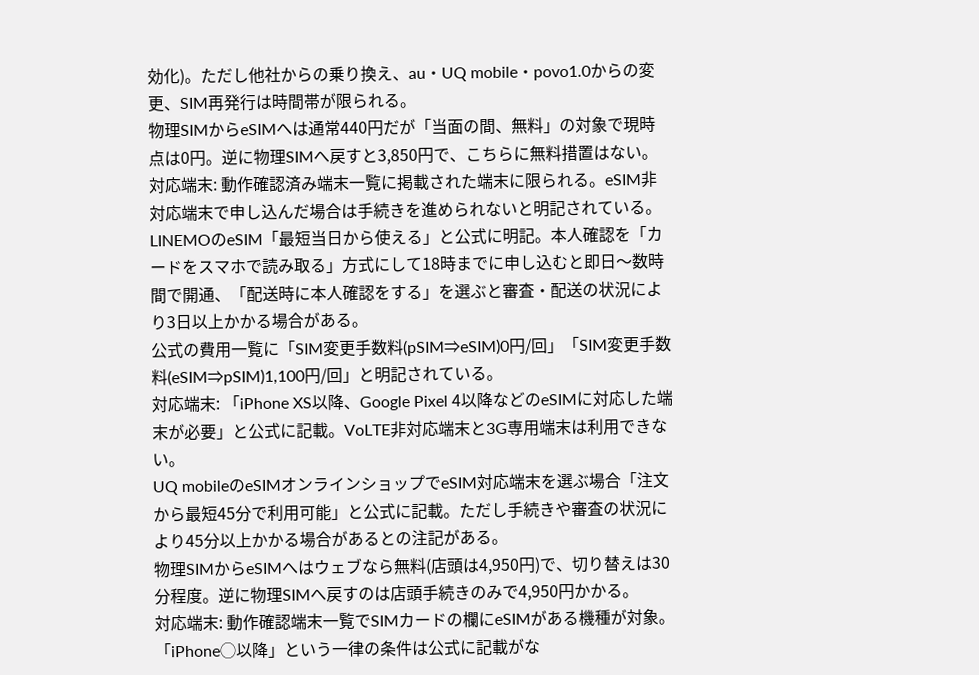効化)。ただし他社からの乗り換え、au・UQ mobile・povo1.0からの変更、SIM再発行は時間帯が限られる。
物理SIMからeSIMへは通常440円だが「当面の間、無料」の対象で現時点は0円。逆に物理SIMへ戻すと3,850円で、こちらに無料措置はない。
対応端末: 動作確認済み端末一覧に掲載された端末に限られる。eSIM非対応端末で申し込んだ場合は手続きを進められないと明記されている。
LINEMOのeSIM「最短当日から使える」と公式に明記。本人確認を「カードをスマホで読み取る」方式にして18時までに申し込むと即日〜数時間で開通、「配送時に本人確認をする」を選ぶと審査・配送の状況により3日以上かかる場合がある。
公式の費用一覧に「SIM変更手数料(pSIM⇒eSIM)0円/回」「SIM変更手数料(eSIM⇒pSIM)1,100円/回」と明記されている。
対応端末: 「iPhone XS以降、Google Pixel 4以降などのeSIMに対応した端末が必要」と公式に記載。VoLTE非対応端末と3G専用端末は利用できない。
UQ mobileのeSIMオンラインショップでeSIM対応端末を選ぶ場合「注文から最短45分で利用可能」と公式に記載。ただし手続きや審査の状況により45分以上かかる場合があるとの注記がある。
物理SIMからeSIMへはウェブなら無料(店頭は4,950円)で、切り替えは30分程度。逆に物理SIMへ戻すのは店頭手続きのみで4,950円かかる。
対応端末: 動作確認端末一覧でSIMカードの欄にeSIMがある機種が対象。「iPhone◯以降」という一律の条件は公式に記載がな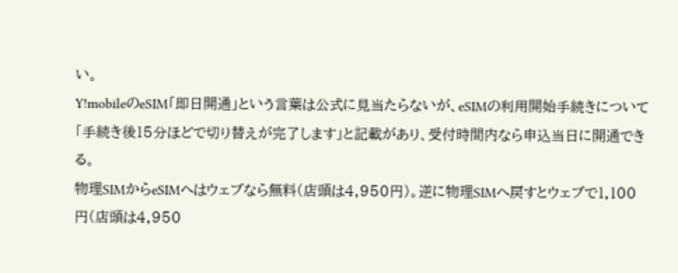い。
Y!mobileのeSIM「即日開通」という言葉は公式に見当たらないが、eSIMの利用開始手続きについて「手続き後15分ほどで切り替えが完了します」と記載があり、受付時間内なら申込当日に開通できる。
物理SIMからeSIMへはウェブなら無料(店頭は4,950円)。逆に物理SIMへ戻すとウェブで1,100円(店頭は4,950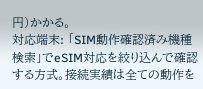円)かかる。
対応端末: 「SIM動作確認済み機種検索」でeSIM対応を絞り込んで確認する方式。接続実績は全ての動作を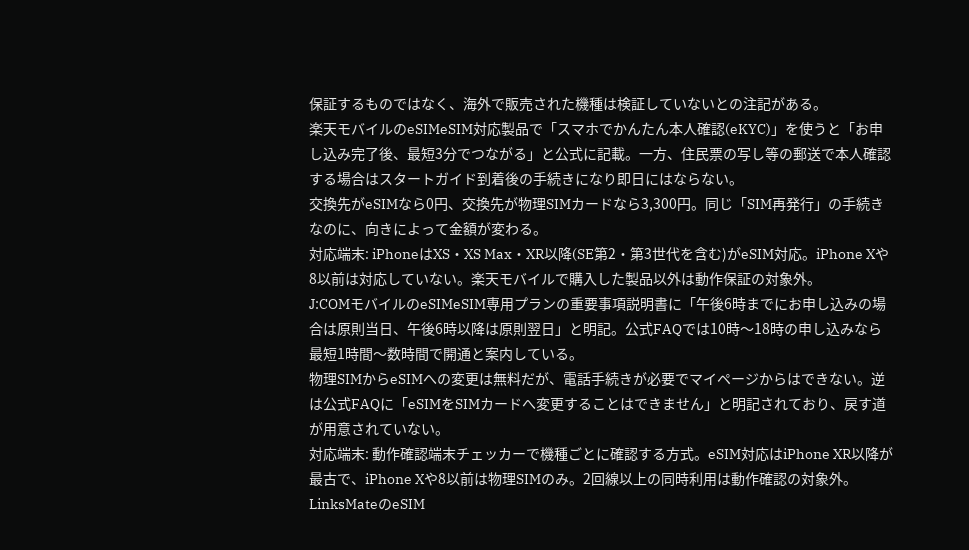保証するものではなく、海外で販売された機種は検証していないとの注記がある。
楽天モバイルのeSIMeSIM対応製品で「スマホでかんたん本人確認(eKYC)」を使うと「お申し込み完了後、最短3分でつながる」と公式に記載。一方、住民票の写し等の郵送で本人確認する場合はスタートガイド到着後の手続きになり即日にはならない。
交換先がeSIMなら0円、交換先が物理SIMカードなら3,300円。同じ「SIM再発行」の手続きなのに、向きによって金額が変わる。
対応端末: iPhoneはXS・XS Max・XR以降(SE第2・第3世代を含む)がeSIM対応。iPhone Xや8以前は対応していない。楽天モバイルで購入した製品以外は動作保証の対象外。
J:COMモバイルのeSIMeSIM専用プランの重要事項説明書に「午後6時までにお申し込みの場合は原則当日、午後6時以降は原則翌日」と明記。公式FAQでは10時〜18時の申し込みなら最短1時間〜数時間で開通と案内している。
物理SIMからeSIMへの変更は無料だが、電話手続きが必要でマイページからはできない。逆は公式FAQに「eSIMをSIMカードへ変更することはできません」と明記されており、戻す道が用意されていない。
対応端末: 動作確認端末チェッカーで機種ごとに確認する方式。eSIM対応はiPhone XR以降が最古で、iPhone Xや8以前は物理SIMのみ。2回線以上の同時利用は動作確認の対象外。
LinksMateのeSIM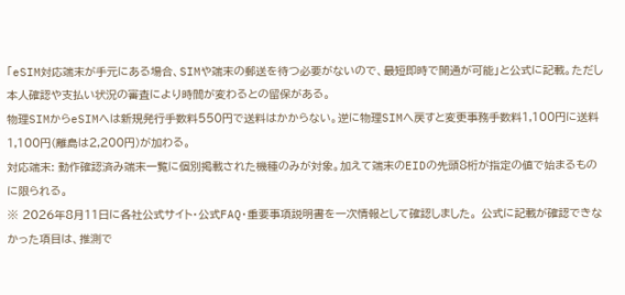「eSIM対応端末が手元にある場合、SIMや端末の郵送を待つ必要がないので、最短即時で開通が可能」と公式に記載。ただし本人確認や支払い状況の審査により時間が変わるとの留保がある。
物理SIMからeSIMへは新規発行手数料550円で送料はかからない。逆に物理SIMへ戻すと変更事務手数料1,100円に送料1,100円(離島は2,200円)が加わる。
対応端末: 動作確認済み端末一覧に個別掲載された機種のみが対象。加えて端末のEIDの先頭8桁が指定の値で始まるものに限られる。
※ 2026年8月11日に各社公式サイト・公式FAQ・重要事項説明書を一次情報として確認しました。 公式に記載が確認できなかった項目は、推測で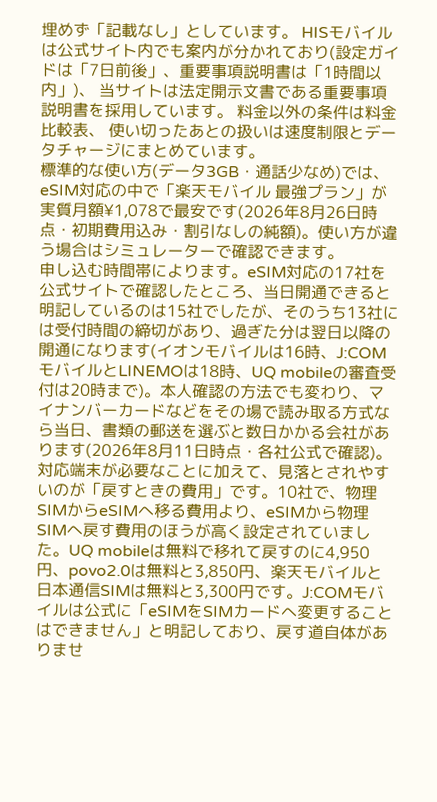埋めず「記載なし」としています。 HISモバイルは公式サイト内でも案内が分かれており(設定ガイドは「7日前後」、重要事項説明書は「1時間以内」)、 当サイトは法定開示文書である重要事項説明書を採用しています。 料金以外の条件は料金比較表、 使い切ったあとの扱いは速度制限とデータチャージにまとめています。
標準的な使い方(データ3GB・通話少なめ)では、eSIM対応の中で「楽天モバイル 最強プラン」が実質月額¥1,078で最安です(2026年8月26日時点・初期費用込み・割引なしの純額)。使い方が違う場合はシミュレーターで確認できます。
申し込む時間帯によります。eSIM対応の17社を公式サイトで確認したところ、当日開通できると明記しているのは15社でしたが、そのうち13社には受付時間の締切があり、過ぎた分は翌日以降の開通になります(イオンモバイルは16時、J:COMモバイルとLINEMOは18時、UQ mobileの審査受付は20時まで)。本人確認の方法でも変わり、マイナンバーカードなどをその場で読み取る方式なら当日、書類の郵送を選ぶと数日かかる会社があります(2026年8月11日時点・各社公式で確認)。
対応端末が必要なことに加えて、見落とされやすいのが「戻すときの費用」です。10社で、物理SIMからeSIMへ移る費用より、eSIMから物理SIMへ戻す費用のほうが高く設定されていました。UQ mobileは無料で移れて戻すのに4,950円、povo2.0は無料と3,850円、楽天モバイルと日本通信SIMは無料と3,300円です。J:COMモバイルは公式に「eSIMをSIMカードへ変更することはできません」と明記しており、戻す道自体がありませ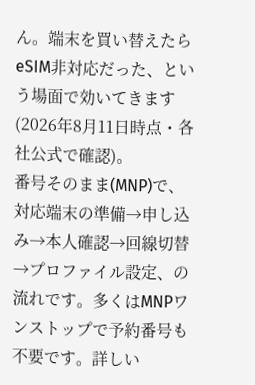ん。端末を買い替えたらeSIM非対応だった、という場面で効いてきます(2026年8月11日時点・各社公式で確認)。
番号そのまま(MNP)で、対応端末の準備→申し込み→本人確認→回線切替→プロファイル設定、の流れです。多くはMNPワンストップで予約番号も不要です。詳しい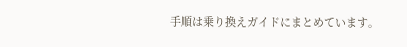手順は乗り換えガイドにまとめています。